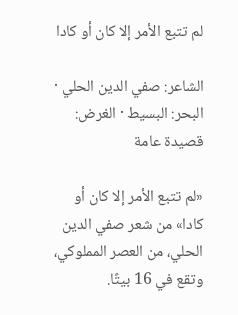لم تتبع الأمر إلا كان أو كادا

الشاعر: صفي الدين الحلي · البحر: البسيط · الغرض: قصيدة عامة

«لم تتبع الأمر إلا كان أو كادا» من شعر صفي الدين الحلي، من العصر المملوكي، وتقع في 16 بيتًا.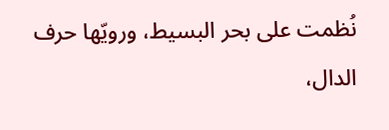نُظمت على بحر البسيط، ورويّها حرف الدال،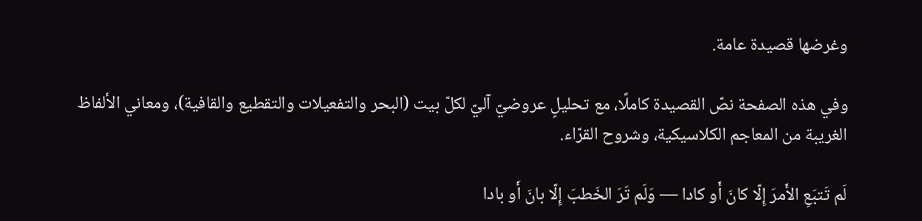وغرضها قصيدة عامة.

وفي هذه الصفحة نصّ القصيدة كاملًا، مع تحليلٍ عروضيّ آليّ لكلّ بيت (البحر والتفعيلات والتقطيع والقافية)، ومعاني الألفاظ الغريبة من المعاجم الكلاسيكية، وشروح القرّاء.

لَم تَتبَعِ الأَمرَ إِلّا كانَ أَو كادا — وَلَم تَرَ الخَطبَ إِلّا بانَ أَو بادا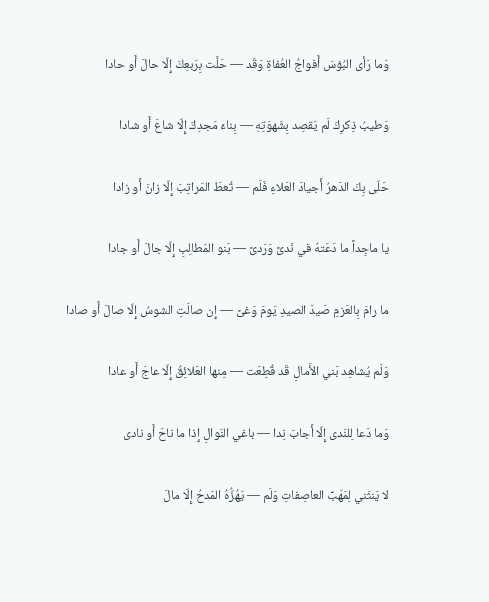وَما رَأى البُؤسَ أَفواجُ العُفاةِ وَقَد — حَلَّت بِرَبعِكَ إِلّا حالَ أَو حادا

وَطيبُ ذِكرِكَ لَم يَقصِد بِشَهوَتِهِ — بِناءَ مَجدِكَ إِلّا شاعَ أَو شادا

حَلّى بِكَ الدَهرُ أَجيادَ العَلاءِ فَلَم — تُعطَ المَراتِبَ إِلّا زانَ أَو زادا

يا ماجِداً ما دَعَتهُ في نَدىً وَرَدىً — بَنو المَطالِبِ إِلّا جالَ أَو جادا

ما رامَ بِالعَزمِ صَيدَ الصيدِ يَومَ وَغىً — إِن صالَتِ الشوسُ إِلّا صالَ أَو صادا

وَلَم يُشاهِد بَني الأَمالِ قَد قُطِعَت — مِنها العَلائِقُ إِلّا عاجَ أَو عادا

وَما دَعا لِلنَدى إِلّا أَجابَ نِدا — باغي النَوالِ إِذا ما ناحَ أَو نادى

لا يَنثَني لِمَهَبِّ العاصِفاتِ وَلَم — يَهُزُّهُ المَدحُ إِلّا مالَ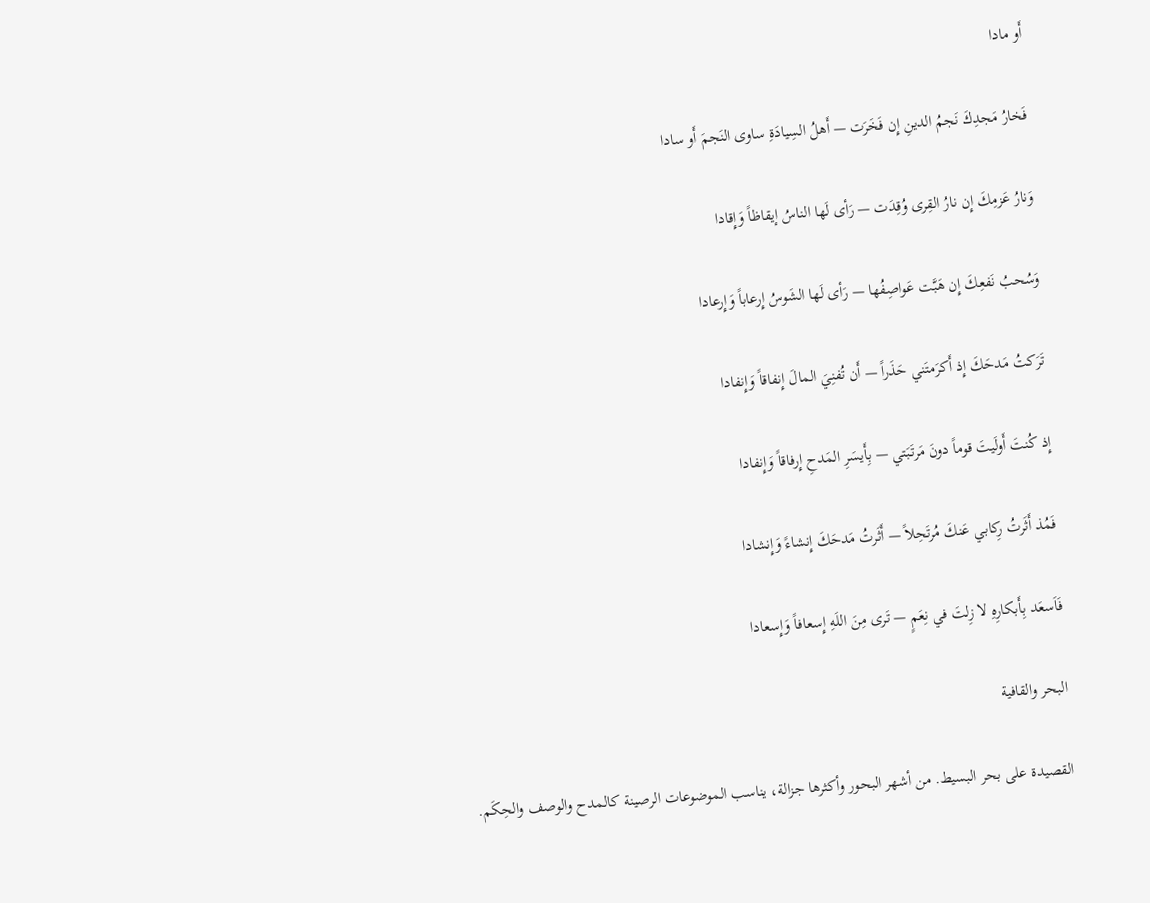أَو مادا

فَخارُ مَجدِكَ نَجمُ الدينِ إِن فَخَرَت — أَهلُ السِيادَةِ ساوى النَجمَ أَو سادا

وَنارُ عَزمِكَ إِن نارُ القِرى وُقِدَت — رَأى لَها الناسُ إيقاظاً وَإِقادا

وَسُحبُ نَفعِكَ إِن هَبَّت عَواصِفُها — رَأى لَها الشَوسُ إِرعاباً وَإِرعادا

تَرَكتُ مَدحَكَ إِذ أَكرَمتَني حَذَراً — أَن تُفنِيَ المالَ إِنفاقاً وَإِنفادا

إِذ كُنتَ أَولَيتَ قوماً دونَ مَرتَبَتي — بِأَيسَرِ المَدحِ إِرفاقاً وَإِنفادا

فَمُذ أَثَرتُ رِكابي عَنكَ مُرتَحِلاً — أَثَرتُ مَدحَكَ إِنشاءً وَإِنشادا

فَاَسعَد بِأَبكارِهِ لا زِلتَ في نِعَمٍ — تَرى مِنَ اللَهِ إِسعافاً وَإِسعادا

البحر والقافية

القصيدة على بحر البسيط. من أشهر البحور وأكثرها جزالة، يناسب الموضوعات الرصينة كالمدح والوصف والحِكَم.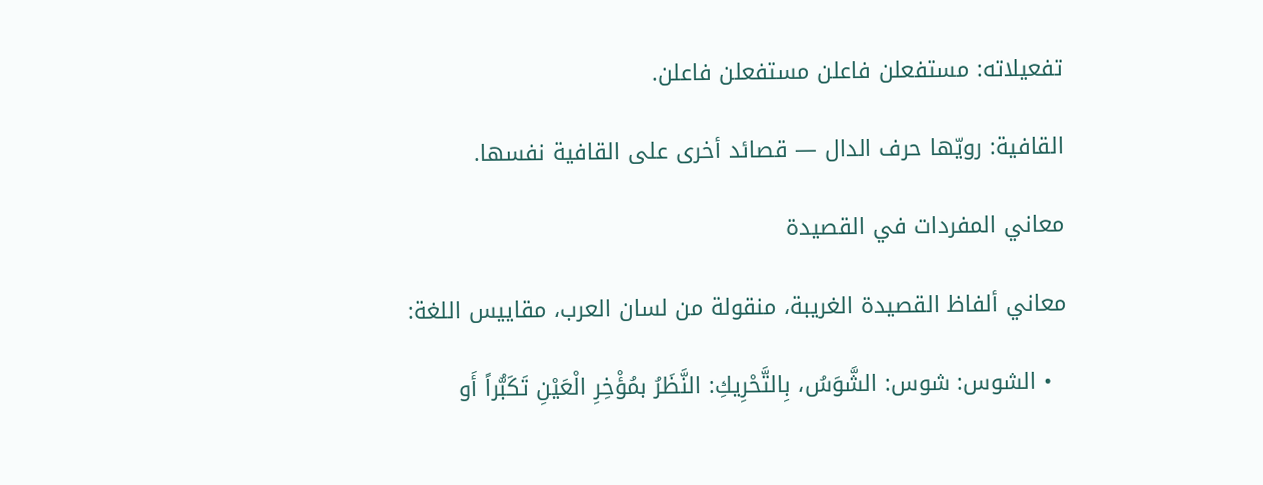تفعيلاته: مستفعلن فاعلن مستفعلن فاعلن.

القافية: رويّها حرف الدال — قصائد أخرى على القافية نفسها.

معاني المفردات في القصيدة

معاني ألفاظ القصيدة الغريبة، منقولة من لسان العرب، مقاييس اللغة:

  • الشوس: شوس: الشَّوَسُ، بِالتَّحْرِيكِ: النَّظَرُ بمُؤْخِرِ الْعَيْنِ تَكَبُّراً أَو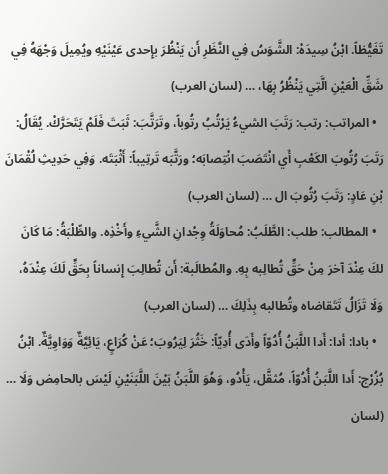تَغَيُّظاً. ابْنُ سِيدَهْ: الشَّوَسُ فِي النَّظَرِ أَن يَنْظُرَ بإِحدى عَيْنَيْهِ ويُمِيلَ وَجْهَهُ فِي شَقِّ الْعَيْنِ الَّتِي يَنْظُرُ بِهَا، … (لسان العرب)
  • المراتب: رتب: رَتَبَ الشيءُ يَرْتُبُ رتُوباً، وتَرَتَّبَ: ثَبَتَ فَلَمْ يَتَحَرَّكْ. يُقَالُ: رَتَبَ رُتُوبَ الكَعْبِ أَي انْتَصَبَ انْتِصابَه؛ ورَتَّبَه تَرتِيباً: أَثْبَتَه. وَفِي حَدِيثِ لُقْمَانَ بْنِ عَادٍ: رَتَبَ رُتُوبَ ال … (لسان العرب)
  • المطالب: طلب: الطَّلَبُ: مُحاوَلَةُ وِجْدانِ الشَّيءِ وأَخْذِه. والطِّلْبَةُ: مَا كَانَ لكَ عِنْدَ آخرَ مِنْ حَقٍّ تُطالِبه بِهِ. والمُطالَبة: أَن تُطالِبَ إِنساناً بِحَقٍّ لَكَ عِنْدَهُ، وَلَا تَزَالُ تَتَقاضاه وتُطالبه بِذَلِكَ … (لسان العرب)
  • بادا: أدا: أَدا اللَّبَنُ أُدُوّاً وأَدَى أُدِيّاً: خَثُرَ لِيَرُوبَ؛ عَنْ كُرَاعٍ، يَائِيَّةٌ وَوَاوِيَّةٌ. ابْنُ بُزُرْج: أَدا اللَّبَنُ أُدُوّاً، مُثقَّل، يَأْدُو، وَهُوَ اللَّبَنُ بَيْنَ اللَّبَنَيْنِ لَيْسَ بالحامِض وَلَا … (لسان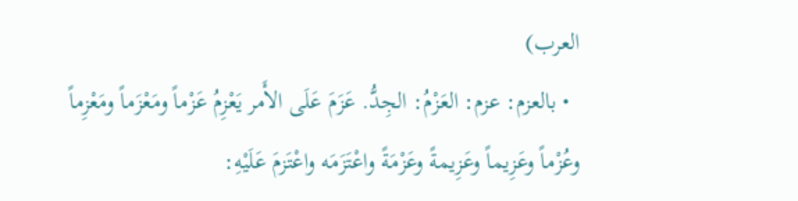العرب)
  • بالعزم: عزم: العَزْمُ: الجِدُّ. عَزَمَ عَلَى الأَمر يَعْزِمُ عَزْماً ومَعْزَماً ومَعْزِماً وعُزْماً وعَزِيماً وعَزِيمةً وعَزْمَةً واعْتَزَمَه واعْتَزمَ عَلَيْهِ: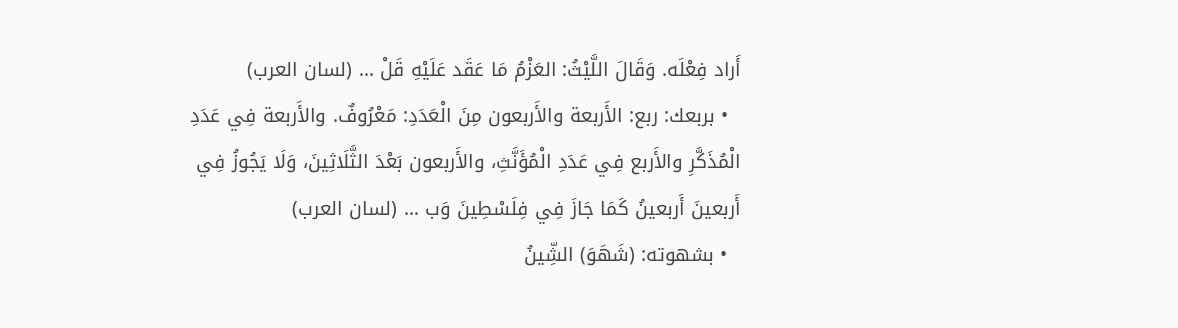أَراد فِعْلَه. وَقَالَ اللَّيْثُ: العَزْمُ مَا عَقَد عَلَيْهِ قَلْ … (لسان العرب)
  • بربعك: ربع: الأَربعة والأَربعون مِنَ الْعَدَدِ: مَعْرُوفٌ. والأَربعة فِي عَدَدِ الْمُذَكَّرِ والأَربع فِي عَدَدِ الْمُؤَنَّثِ، والأَربعون بَعْدَ الثَّلَاثِينَ، وَلَا يَجُوزُ فِي أَربعينَ أَربعينُ كَمَا جَازَ فِي فِلَسْطِينَ وَب … (لسان العرب)
  • بشهوته: (شَهَوَ) الشِّينُ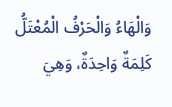وَالْهَاءُ وَالْحَرْفُ الْمُعْتَلُّ كَلِمَةٌ وَاحِدَةٌ، وَهِيَ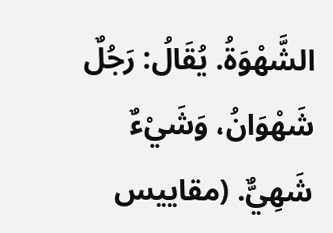الشَّهْوَةُ. يُقَالُ: رَجُلٌ شَهْوَانُ، وَشَيْءٌ شَهِيٌّ. (مقاييس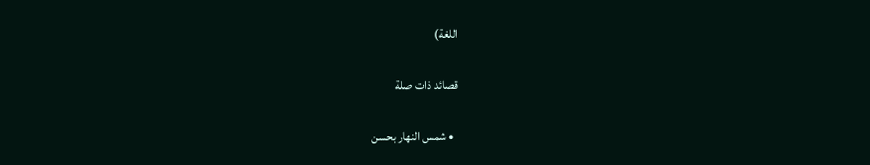اللغة)

قصائد ذات صلة

  • شمس النهار بحسن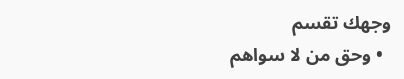وجهك تقسم
  • وحق من لا سواهم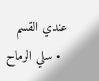عندي القسم
  • سلي الرماح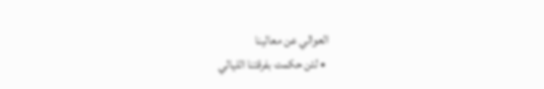العوالي عن معالينا
  • لئن حكمت بفرقتنا الليالي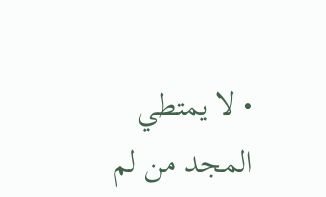• لا يمتطي المجد من لم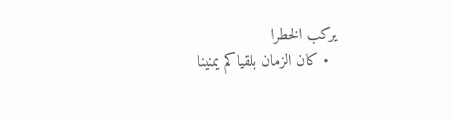يركب الخطرا
  • كان الزمان بلقياكم يمنينا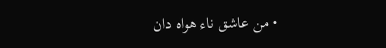• من عاشق ناء هواه دان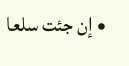• إن جئت سلعا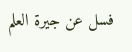فسل عن جيرة العلم